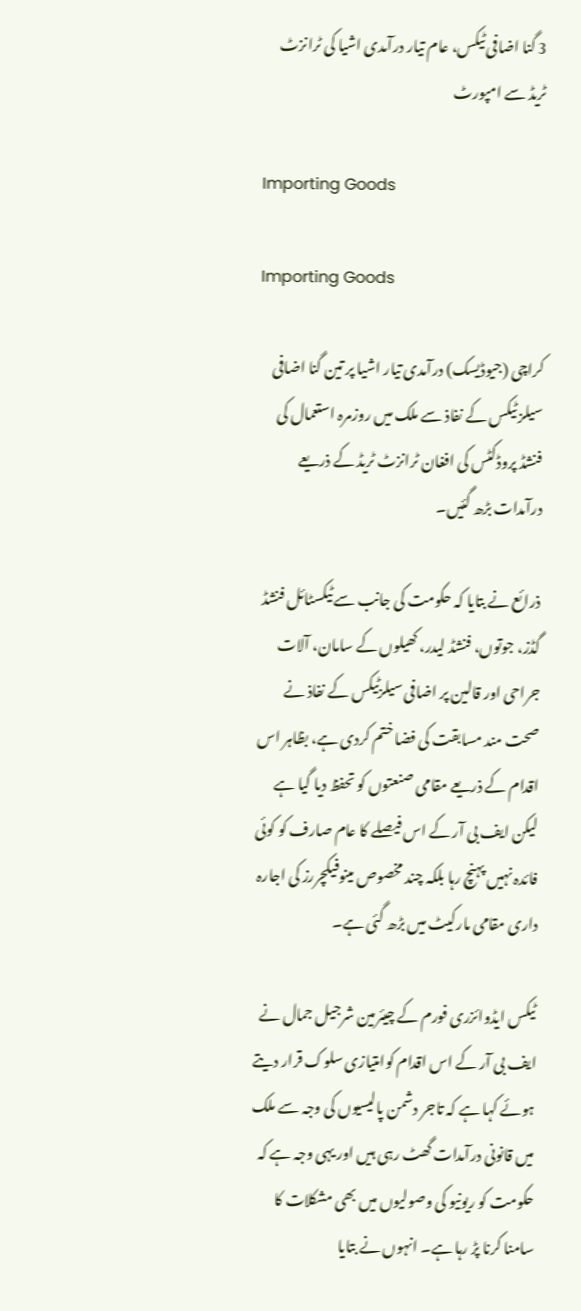3 گنا اضافی ٹیکس، عام تیار درآمدی اشیا کی ٹرانزٹ ٹریڈ سے امپورٹ

Importing Goods

Importing Goods

کراچی (جیوڈیسک) درآمدی تیار اشیا پر تین گنا اضافی سیلز ٹیکس کے نفاذ سے ملک میں روزمرہ استعمال کی فنشڈ پروڈکٹس کی افغان ٹرانزٹ ٹریڈ کے ذریعے درآمدات بڑھ گئیں۔

ذرائع نے بتایا کہ حکومت کی جانب سے ٹیکسٹائل فنشڈ گڈز، جوتوں، فنشڈ لیدر، کھیلوں کے سامان، آلات جراحی اور قالین پر اضافی سیلزٹیکس کے نفاذ نے صحت مند مسابقت کی فضا ختم کردی ہے، بظاہر اس اقدام کے ذریعے مقامی صنعتوں کو تحفظ دیا گیا ہے لیکن ایف بی آر کے اس فیصلے کا عام صارف کو کوئی فائدہ نہیں پہنچ رہا بلکہ چند مخصوص مینوفیکچررز کی اجارہ داری مقامی مارکیٹ میں بڑھ گئی ہے۔

ٹیکس ایڈوائزری فورم کے چیئرمین شرجیل جمال نے ایف بی آر کے اس اقدام کوامتیازی سلوک قرار دیتے ہوئے کہا ہے کہ تاجر دشمن پالیسیوں کی وجہ سے ملک میں قانونی درآمدات گھٹ رہی ہیں اور یہی وجہ ہے کہ حکومت کو ریونیو کی وصولیوں میں بھی مشکلات کا سامنا کرنا پڑ رہا ہے۔ انہوں نے بتایا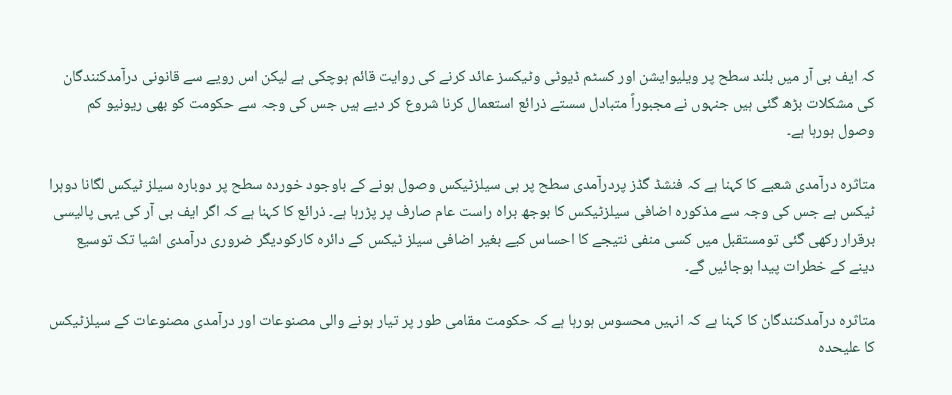کہ ایف بی آر میں بلند سطح پر ویلیوایشن اور کسٹم ڈیوٹی وٹیکسز عائد کرنے کی روایت قائم ہوچکی ہے لیکن اس رویے سے قانونی درآمدکنندگان کی مشکلات بڑھ گئی ہیں جنہوں نے مجبوراً متبادل سستے ذرائع استعمال کرنا شروع کر دیے ہیں جس کی وجہ سے حکومت کو بھی ریونیو کم وصول ہورہا ہے۔

متاثرہ درآمدی شعبے کا کہنا ہے کہ فنشڈ گڈز پردرآمدی سطح پر ہی سیلزٹیکس وصول ہونے کے باوجود خوردہ سطح پر دوبارہ سیلز ٹیکس لگانا دوہرا ٹیکس ہے جس کی وجہ سے مذکورہ اضافی سیلزٹیکس کا بوجھ براہ راست عام صارف پر پڑرہا ہے۔ ذرائع کا کہنا ہے کہ اگر ایف بی آر کی یہی پالیسی برقرار رکھی گئی تومستقبل میں کسی منفی نتیجے کا احساس کیے بغیر اضافی سیلز ٹیکس کے دائرہ کارکودیگر ضروری درآمدی اشیا تک توسیع دینے کے خطرات پیدا ہوجائیں گے۔

متاثرہ درآمدکنندگان کا کہنا ہے کہ انہیں محسوس ہورہا ہے کہ حکومت مقامی طور پر تیار ہونے والی مصنوعات اور درآمدی مصنوعات کے سیلزٹیکس کا علیحدہ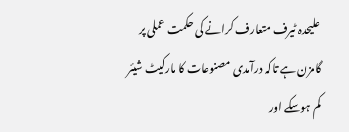علیحدہ ٹیرف متعارف کرانے کی حکمت عملی پر گامزن ہے تاکہ درآمدی مصنوعات کا مارکیٹ شیئر کم ہوسکے اور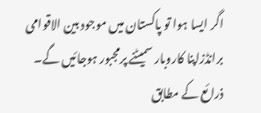اگر ایسا ہوا تو پاکستان میں موجود بین الاقوامی برانڈزاپنا کاروبار سمیٹنے پرمجبور ہوجائیں گے۔ ذرائع کے مطابق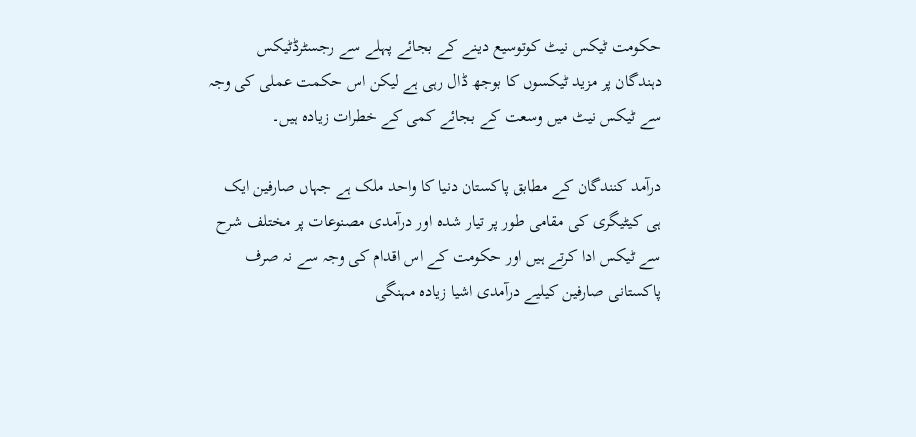حکومت ٹیکس نیٹ کوتوسیع دینے کے بجائے پہلے سے رجسٹرڈٹیکس دہندگان پر مزید ٹیکسوں کا بوجھ ڈال رہی ہے لیکن اس حکمت عملی کی وجہ سے ٹیکس نیٹ میں وسعت کے بجائے کمی کے خطرات زیادہ ہیں۔

درآمد کنندگان کے مطابق پاکستان دنیا کا واحد ملک ہے جہاں صارفین ایک ہی کیٹیگری کی مقامی طور پر تیار شدہ اور درآمدی مصنوعات پر مختلف شرح سے ٹیکس ادا کرتے ہیں اور حکومت کے اس اقدام کی وجہ سے نہ صرف پاکستانی صارفین کیلیے درآمدی اشیا زیادہ مہنگی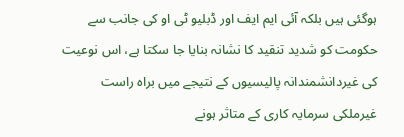ہوگئی ہیں بلکہ آئی ایم ایف اور ڈبلیو ٹی او کی جانب سے حکومت کو شدید تنقید کا نشانہ بنایا جا سکتا ہے، اس نوعیت کی غیردانشمندانہ پالیسیوں کے نتیجے میں براہ راست غیرملکی سرمایہ کاری کے متاثر ہونے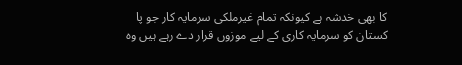کا بھی خدشہ ہے کیونکہ تمام غیرملکی سرمایہ کار جو پا کستان کو سرمایہ کاری کے لیے موزوں قرار دے رہے ہیں وہ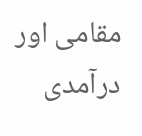مقامی اور درآمدی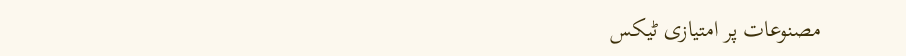مصنوعات پر امتیازی ٹیکس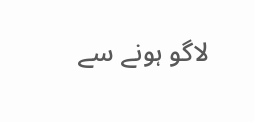لاگو ہونے سے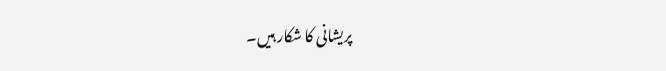پریشانی کا شکار ہیں۔